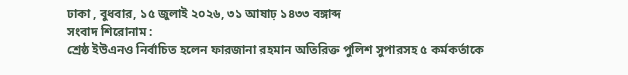ঢাকা , বুধবার, ১৫ জুলাই ২০২৬, ৩১ আষাঢ় ১৪৩৩ বঙ্গাব্দ
সংবাদ শিরোনাম :
শ্রেষ্ঠ ইউএনও নির্বাচিত হলেন ফারজানা রহমান অতিরিক্ত পুলিশ সুপারসহ ৫ কর্মকর্তাকে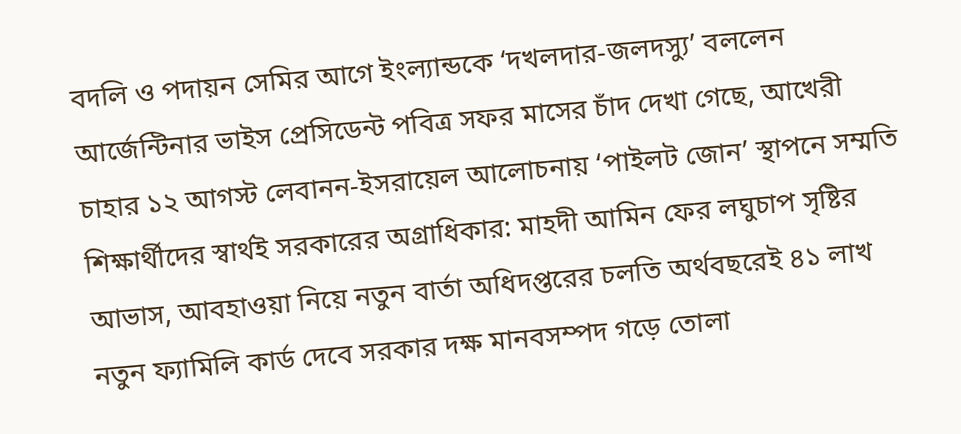বদলি ও পদায়ন সেমির আগে ইংল্যান্ডকে ‘দখলদার-জলদস্যু’ বললেন আর্জেন্টিনার ভাইস প্রেসিডেন্ট পবিত্র সফর মাসের চাঁদ দেখা গেছে, আখেরী চাহার ১২ আগস্ট লেবানন-ইসরায়েল আলোচনায় ‘পাইলট জোন’ স্থাপনে সম্মতি শিক্ষার্থীদের স্বার্থই সরকারের অগ্রাধিকার: মাহদী আমিন ফের লঘুচাপ সৃষ্টির আভাস, আবহাওয়া নিয়ে নতুন বার্তা অধিদপ্তরের চলতি অর্থবছরেই ৪১ লাখ নতুন ফ্যামিলি কার্ড দেবে সরকার দক্ষ মানবসম্পদ গড়ে তোলা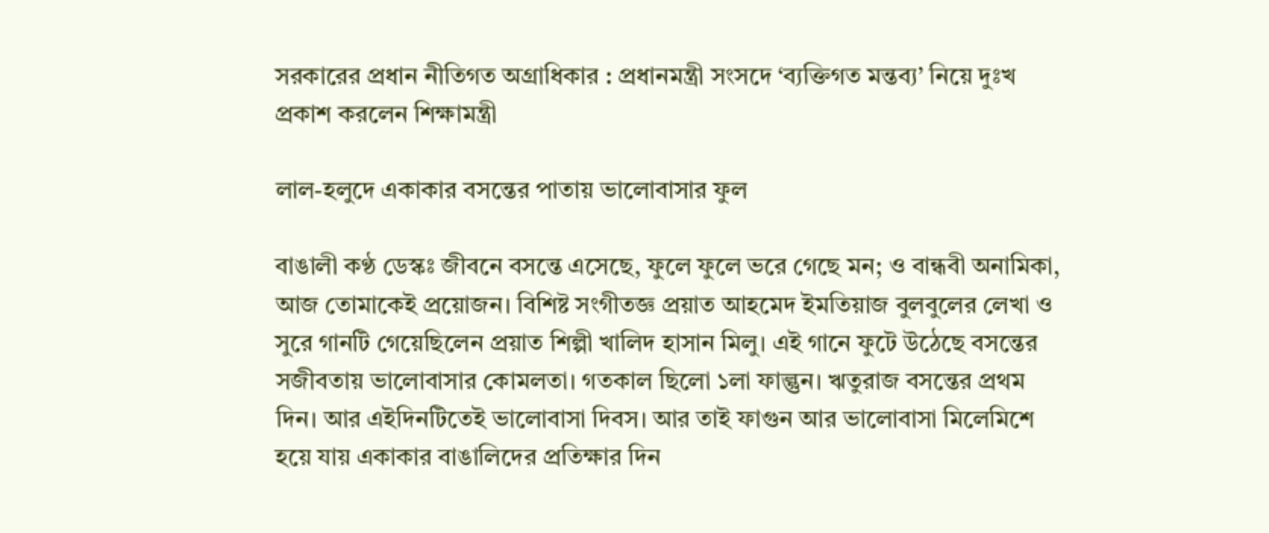সরকারের প্রধান নীতিগত অগ্রাধিকার : প্রধানমন্ত্রী সংসদে ‘ব্যক্তিগত মন্তব্য’ নিয়ে দুঃখ প্রকাশ করলেন শিক্ষামন্ত্রী

লাল-হলুদে একাকার বসন্তের পাতায় ভালোবাসার ফুল

বাঙালী কণ্ঠ ডেস্কঃ জীবনে বসন্তে এসেছে, ফুলে ফুলে ভরে গেছে মন; ও বান্ধবী অনামিকা, আজ তোমাকেই প্রয়োজন। বিশিষ্ট সংগীতজ্ঞ প্রয়াত আহমেদ ইমতিয়াজ বুলবুলের লেখা ও সুরে গানটি গেয়েছিলেন প্রয়াত শিল্পী খালিদ হাসান মিলু। এই গানে ফুটে উঠেছে বসন্তের সজীবতায় ভালোবাসার কোমলতা। গতকাল ছিলো ১লা ফাল্গুন। ঋতুরাজ বসন্তের প্রথম দিন। আর এইদিনটিতেই ভালোবাসা দিবস। আর তাই ফাগুন আর ভালোবাসা মিলেমিশে হয়ে যায় একাকার বাঙালিদের প্রতিক্ষার দিন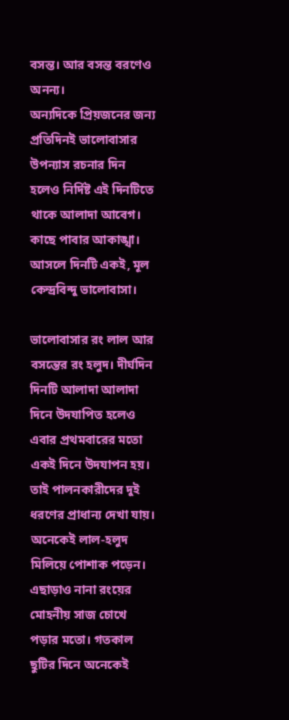বসন্ত। আর বসন্ত বরণেও অনন্য।
অন্যদিকে প্রিয়জনের জন্য প্রতিদিনই ভালোবাসার উপন্যাস রচনার দিন হলেও নির্দিষ্ট এই দিনটিতে থাকে আলাদা আবেগ। কাছে পাবার আকাঙ্খা। আসলে দিনটি একই, মূল কেন্দ্রবিন্দু ভালোবাসা।

ভালোবাসার রং লাল আর বসন্তের রং হলুদ। দীর্ঘদিন দিনটি আলাদা আলাদা দিনে উদযাপিত হলেও এবার প্রথমবারের মতো একই দিনে উদযাপন হয়। তাই পালনকারীদের দুই ধরণের প্রাধান্য দেখা যায়। অনেকেই লাল-হলুদ মিলিয়ে পোশাক পড়েন। এছাড়াও নানা রংয়ের মোহনীয় সাজ চোখে পড়ার মতো। গতকাল ছুটির দিনে অনেকেই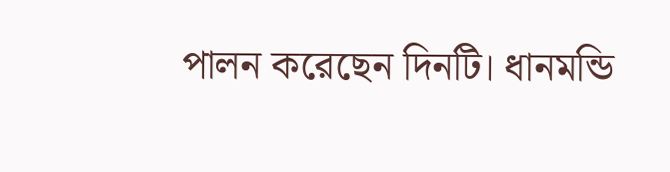পালন করেছেন দিনটি। ধানমন্ডি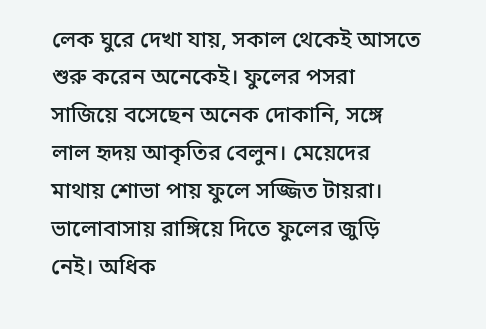লেক ঘুরে দেখা যায়, সকাল থেকেই আসতে শুরু করেন অনেকেই। ফুলের পসরা সাজিয়ে বসেছেন অনেক দোকানি, সঙ্গে লাল হৃদয় আকৃতির বেলুন। মেয়েদের মাথায় শোভা পায় ফুলে সজ্জিত টায়রা। ভালোবাসায় রাঙ্গিয়ে দিতে ফুলের জুড়ি নেই। অধিক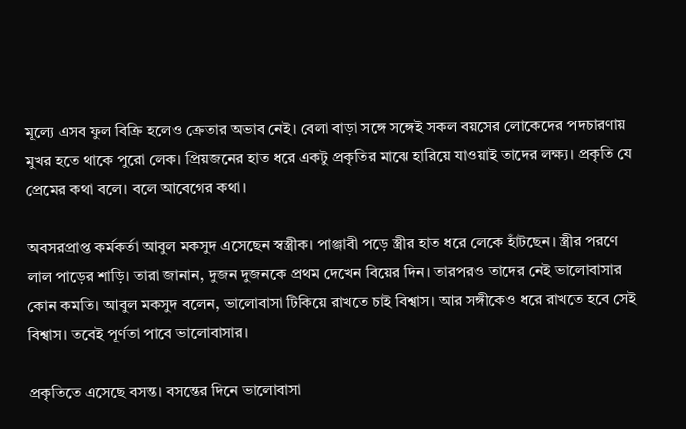মূল্যে এসব ফুল বিক্রি হলেও ক্রেতার অভাব নেই। বেলা বাড়া সঙ্গে সঙ্গেই সকল বয়সের লোকেদের পদচারণায় মুখর হতে থাকে পুরো লেক। প্রিয়জনের হাত ধরে একটু প্রকৃতির মাঝে হারিয়ে যাওয়াই তাদের লক্ষ্য। প্রকৃতি যে প্রেমের কথা বলে। বলে আবেগের কথা।

অবসরপ্রাপ্ত কর্মকর্তা আবুল মকসুদ এসেছেন স্বস্ত্রীক। পাঞ্জাবী পড়ে স্ত্রীর হাত ধরে লেকে হাঁটছেন। স্ত্রীর পরণে লাল পাড়ের শাড়ি। তারা জানান, দুজন দুজনকে প্রথম দেখেন বিয়ের দিন। তারপরও তাদের নেই ভালোবাসার কোন কমতি। আবুল মকসুদ বলেন, ভালোবাসা টিকিয়ে রাখতে চাই বিশ্বাস। আর সঙ্গীকেও ধরে রাখতে হবে সেই বিশ্বাস। তবেই পূর্ণতা পাবে ভালোবাসার।

প্রকৃতিতে এসেছে বসন্ত। বসন্তের দিনে ভালোবাসা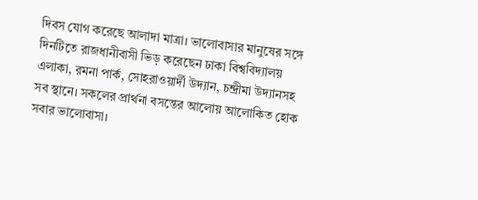দিবস যোগ করেছে আলাদা মাত্রা। ভালোবাসার মানুষের সঙ্গে দিনটিতে রাজধানীবাসী ভিড় করেছেন ঢাকা বিশ্ববিদ্যালয় এলাকা, রমনা পার্ক, সোহরাওয়ার্দী উদ্যান, চন্দ্রীমা উদ্যানসহ সব স্থানে। সকলের প্রার্থনা বসন্তের আলোয় আলোকিত হোক সবার ভালোবাসা।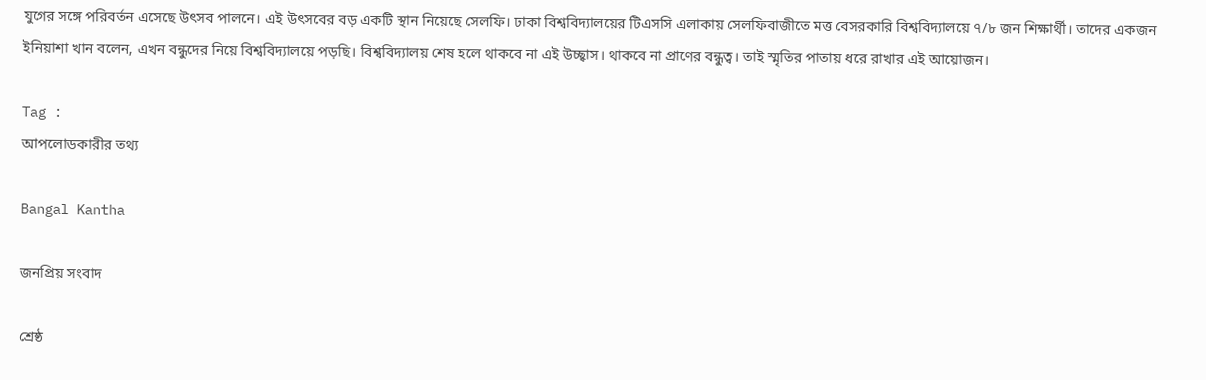যুগের সঙ্গে পরিবর্তন এসেছে উৎসব পালনে। এই উৎসবের বড় একটি স্থান নিয়েছে সেলফি। ঢাকা বিশ্ববিদ্যালয়ের টিএসসি এলাকায় সেলফিবাজীতে মত্ত বেসরকারি বিশ্ববিদ্যালয়ে ৭/৮ জন শিক্ষার্থী। তাদের একজন ইনিয়াশা খান বলেন, এখন বন্ধুদের নিয়ে বিশ্ববিদ্যালয়ে পড়ছি। বিশ্ববিদ্যালয় শেষ হলে থাকবে না এই উচ্ছ্বাস। থাকবে না প্রাণের বন্ধুত্ব। তাই স্মৃতির পাতায় ধরে রাখার এই আয়োজন।

Tag :
আপলোডকারীর তথ্য

Bangal Kantha

জনপ্রিয় সংবাদ

শ্রেষ্ঠ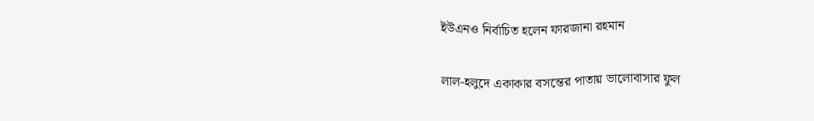ইউএনও নির্বাচিত হলেন ফারজানা রহমান

লাল-হলুদে একাকার বসন্তের পাতায় ভালোবাসার ফুল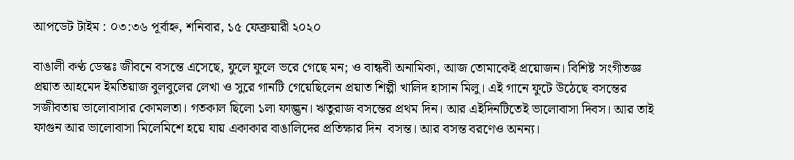আপডেট টাইম : ০৩:৩৬ পূর্বাহ্ন, শনিবার, ১৫ ফেব্রুয়ারী ২০২০

বাঙালী কণ্ঠ ডেস্কঃ জীবনে বসন্তে এসেছে, ফুলে ফুলে ভরে গেছে মন; ও বান্ধবী অনামিকা, আজ তোমাকেই প্রয়োজন। বিশিষ্ট সংগীতজ্ঞ প্রয়াত আহমেদ ইমতিয়াজ বুলবুলের লেখা ও সুরে গানটি গেয়েছিলেন প্রয়াত শিল্পী খালিদ হাসান মিলু। এই গানে ফুটে উঠেছে বসন্তের সজীবতায় ভালোবাসার কোমলতা। গতকাল ছিলো ১লা ফাল্গুন। ঋতুরাজ বসন্তের প্রথম দিন। আর এইদিনটিতেই ভালোবাসা দিবস। আর তাই ফাগুন আর ভালোবাসা মিলেমিশে হয়ে যায় একাকার বাঙালিদের প্রতিক্ষার দিন  বসন্ত। আর বসন্ত বরণেও অনন্য।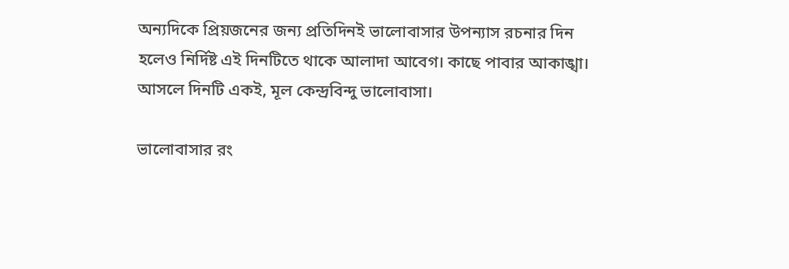অন্যদিকে প্রিয়জনের জন্য প্রতিদিনই ভালোবাসার উপন্যাস রচনার দিন হলেও নির্দিষ্ট এই দিনটিতে থাকে আলাদা আবেগ। কাছে পাবার আকাঙ্খা। আসলে দিনটি একই, মূল কেন্দ্রবিন্দু ভালোবাসা।

ভালোবাসার রং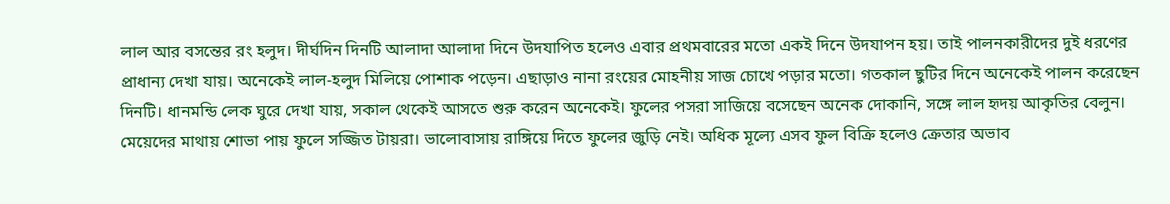লাল আর বসন্তের রং হলুদ। দীর্ঘদিন দিনটি আলাদা আলাদা দিনে উদযাপিত হলেও এবার প্রথমবারের মতো একই দিনে উদযাপন হয়। তাই পালনকারীদের দুই ধরণের প্রাধান্য দেখা যায়। অনেকেই লাল-হলুদ মিলিয়ে পোশাক পড়েন। এছাড়াও নানা রংয়ের মোহনীয় সাজ চোখে পড়ার মতো। গতকাল ছুটির দিনে অনেকেই পালন করেছেন দিনটি। ধানমন্ডি লেক ঘুরে দেখা যায়, সকাল থেকেই আসতে শুরু করেন অনেকেই। ফুলের পসরা সাজিয়ে বসেছেন অনেক দোকানি, সঙ্গে লাল হৃদয় আকৃতির বেলুন। মেয়েদের মাথায় শোভা পায় ফুলে সজ্জিত টায়রা। ভালোবাসায় রাঙ্গিয়ে দিতে ফুলের জুড়ি নেই। অধিক মূল্যে এসব ফুল বিক্রি হলেও ক্রেতার অভাব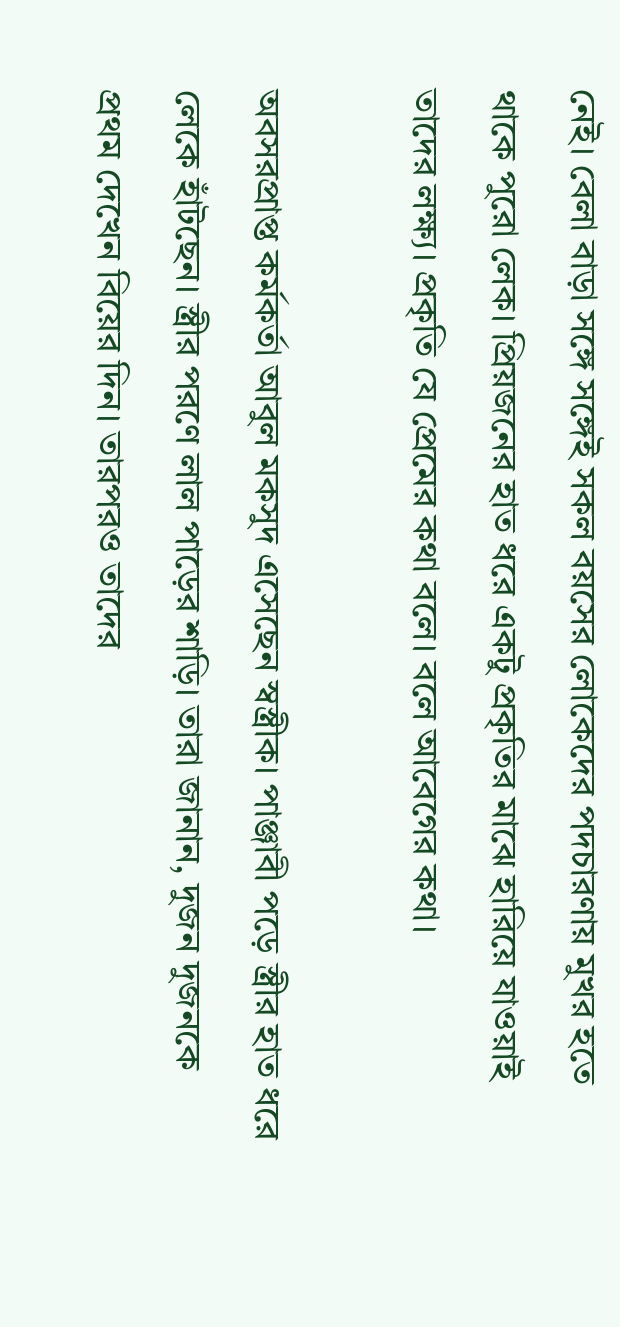নেই। বেলা বাড়া সঙ্গে সঙ্গেই সকল বয়সের লোকেদের পদচারণায় মুখর হতে থাকে পুরো লেক। প্রিয়জনের হাত ধরে একটু প্রকৃতির মাঝে হারিয়ে যাওয়াই তাদের লক্ষ্য। প্রকৃতি যে প্রেমের কথা বলে। বলে আবেগের কথা।

অবসরপ্রাপ্ত কর্মকর্তা আবুল মকসুদ এসেছেন স্বস্ত্রীক। পাঞ্জাবী পড়ে স্ত্রীর হাত ধরে লেকে হাঁটছেন। স্ত্রীর পরণে লাল পাড়ের শাড়ি। তারা জানান, দুজন দুজনকে প্রথম দেখেন বিয়ের দিন। তারপরও তাদের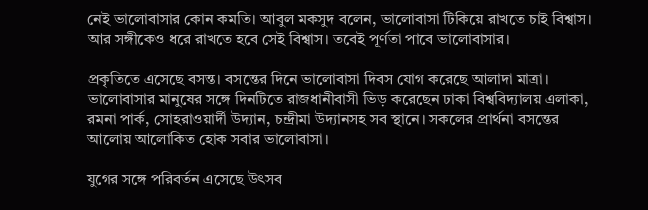নেই ভালোবাসার কোন কমতি। আবুল মকসুদ বলেন, ভালোবাসা টিকিয়ে রাখতে চাই বিশ্বাস। আর সঙ্গীকেও ধরে রাখতে হবে সেই বিশ্বাস। তবেই পূর্ণতা পাবে ভালোবাসার।

প্রকৃতিতে এসেছে বসন্ত। বসন্তের দিনে ভালোবাসা দিবস যোগ করেছে আলাদা মাত্রা। ভালোবাসার মানুষের সঙ্গে দিনটিতে রাজধানীবাসী ভিড় করেছেন ঢাকা বিশ্ববিদ্যালয় এলাকা, রমনা পার্ক, সোহরাওয়ার্দী উদ্যান, চন্দ্রীমা উদ্যানসহ সব স্থানে। সকলের প্রার্থনা বসন্তের আলোয় আলোকিত হোক সবার ভালোবাসা।

যুগের সঙ্গে পরিবর্তন এসেছে উৎসব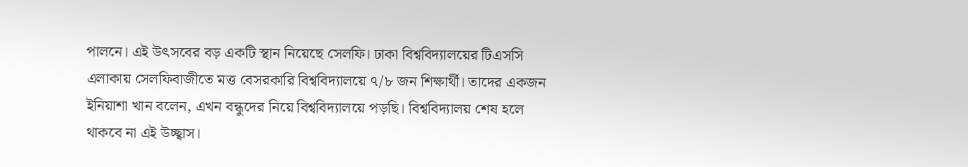পালনে। এই উৎসবের বড় একটি স্থান নিয়েছে সেলফি। ঢাকা বিশ্ববিদ্যালয়ের টিএসসি এলাকায় সেলফিবাজীতে মত্ত বেসরকারি বিশ্ববিদ্যালয়ে ৭/৮ জন শিক্ষার্থী। তাদের একজন ইনিয়াশা খান বলেন, এখন বন্ধুদের নিয়ে বিশ্ববিদ্যালয়ে পড়ছি। বিশ্ববিদ্যালয় শেষ হলে থাকবে না এই উচ্ছ্বাস।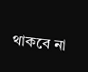থাকবে না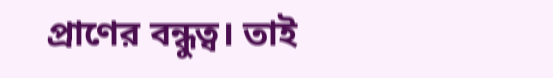প্রাণের বন্ধুত্ব। তাই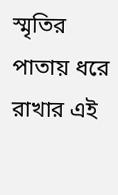স্মৃতির পাতায় ধরে রাখার এই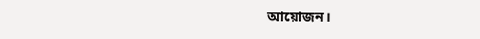আয়োজন।